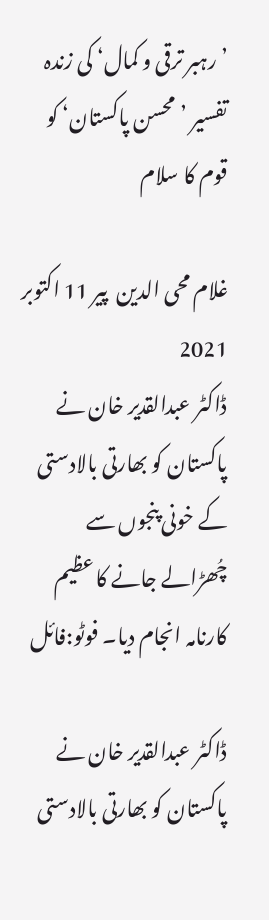’رہبر ترقی و کمال‘ کی زندہ تفسیر ’محسن پاکستان‘ کو قوم کا سلام

غلام محی الدین  پير 11 اکتوبر 2021
ڈاکٹر عبدالقدیر خان نے پاکستان کو بھارتی بالادستی کے خونی پنجوں سے چُھڑالے جانے کا عظیم کارنامہ انجام دیا۔ فوٹو:فائل

ڈاکٹر عبدالقدیر خان نے پاکستان کو بھارتی بالادستی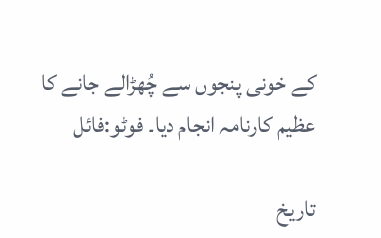کے خونی پنجوں سے چُھڑالے جانے کا عظیم کارنامہ انجام دیا۔ فوٹو:فائل

تاریخ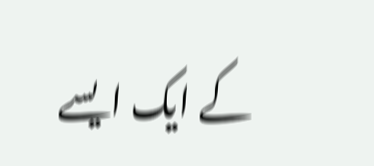کے ایک ایسے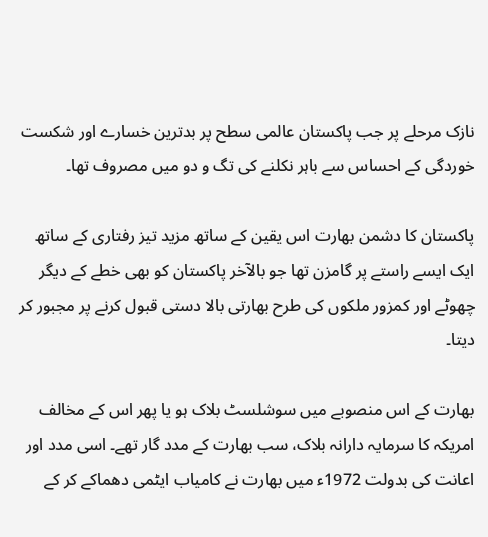نازک مرحلے پر جب پاکستان عالمی سطح پر بدترین خسارے اور شکست خوردگی کے احساس سے باہر نکلنے کی تگ و دو میں مصروف تھا۔

پاکستان کا دشمن بھارت اس یقین کے ساتھ مزید تیز رفتاری کے ساتھ ایک ایسے راستے پر گامزن تھا جو بالآخر پاکستان کو بھی خطے کے دیگر چھوٹے اور کمزور ملکوں کی طرح بھارتی بالا دستی قبول کرنے پر مجبور کر دیتا۔

بھارت کے اس منصوبے میں سوشلسٹ بلاک ہو یا پھر اس کے مخالف امریکہ کا سرمایہ دارانہ بلاک، سب بھارت کے مدد گار تھے۔ اسی مدد اور اعانت کی بدولت 1972ء میں بھارت نے کامیاب ایٹمی دھماکے کر کے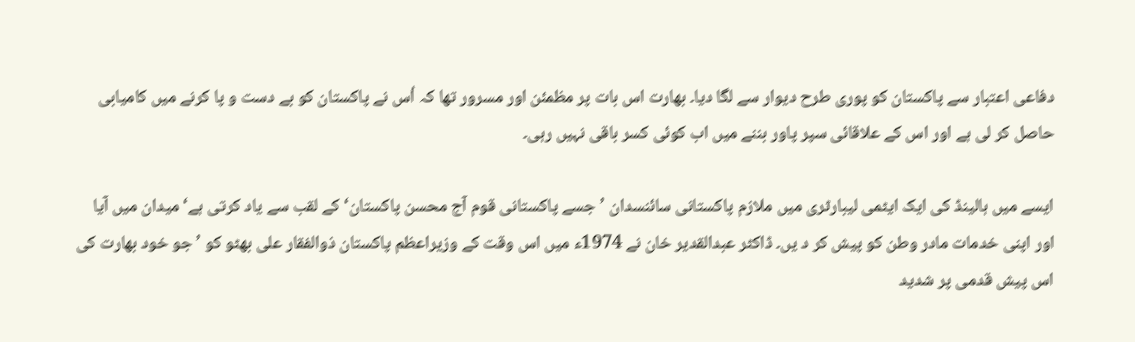دفاعی اعتبار سے پاکستان کو پوری طرح دیوار سے لگا دیا۔ بھارت اس بات پر مظمئن اور مسرور تھا کہ اُس نے پاکستان کو بے دست و پا کرنے میں کامیابی حاصل کر لی ہے اور اس کے علاقائی سپر پاور بننے میں اب کوئی کسر باقی نہیں رہی۔

ایسے میں ہالینڈ کی ایک ایٹمی لیبارٹری میں ملازم پاکستانی سائنسدان ’جسے پاکستانی قوم آج محسن پاکستان‘ کے لقب سے یاد کرتی ہے‘ میدان میں آیا اور اپنی خدمات مادر وطن کو پیش کر د یں۔ ڈاکٹر عبدالقدیر خان نے 1974ء میں اس وقت کے وزیراعظم پاکستان ذوالفقار علی بھٹو کو ’جو خود بھارت کی اس پیش قدمی پر شدید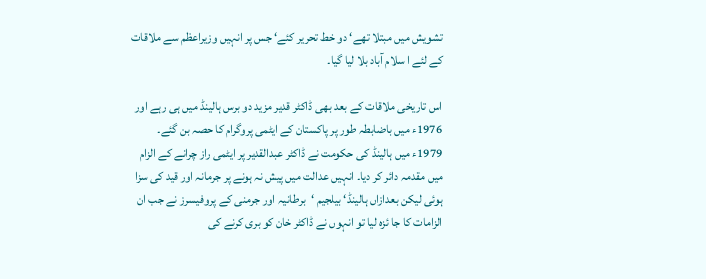تشویش میں مبتلا تھے‘ دو خط تحریر کئے‘ جس پر انہیں وزیراعظم سے ملاقات کے لئے ا سلام آباد بلا لیا گیا۔

اس تاریخی ملاقات کے بعد بھی ڈاکٹر قدیر مزید دو برس ہالینڈ میں ہی رہے اور 1976ء میں باضابطہ طور پر پاکستان کے ایٹمی پروگرام کا حصہ بن گئے۔ 1979ء میں ہالینڈ کی حکومت نے ڈاکٹر عبدالقدیر پر ایٹمی راز چرانے کے الزام میں مقدمہ دائر کر دیا۔ انہیں عدالت میں پیش نہ ہونے پر جرمانہ اور قید کی سزا ہوئی لیکن بعدازاں ہالینڈ‘ بیلجیم ‘برطانیہ اور جرمنی کے پروفیسرز نے جب ان الزامات کا جا ئزہ لیا تو انہوں نے ڈاکٹر خان کو بری کرنے کی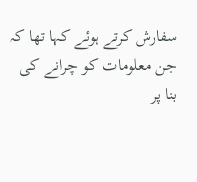سفارش کرتے ہوئے کہا تھا کہ جن معلومات کو چرانے کی بنا پر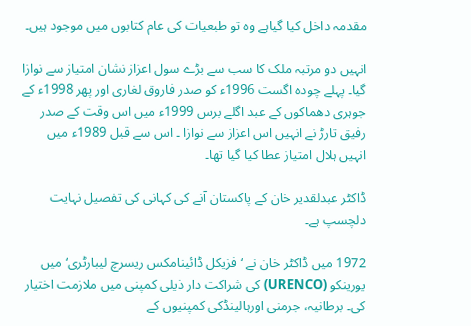مقدمہ داخل کیا گیاہے وہ تو طبعیات کی عام کتابوں میں موجود ہیں۔

انہیں دو مرتبہ ملک کا سب سے بڑے سول اعزاز نشان امتیاز سے نوازا گیا۔ پہلے چودہ اگست 1996ء کو صدر فاروق لغاری اور پھر 1998ء کے جوہری دھماکوں کے عبد اگلے برس 1999ء میں اس وقت کے صدر رفیق تارڑ نے انہیں اس اعزاز سے نوازا ۔ اس سے قبل 1989ء میں انہیں ہلال امتیاز عطا کیا گیا تھا۔

ڈاکٹر عبدلقدیر خان کے پاکستان آنے کی کہانی کی تفصیل نہایت دلچسپ ہے۔

1972 میں ڈاکٹر خان نے ‘فزیکل ڈائینامکس ریسرچ لیبارٹری‘ میں یورینکو (URENCO) کی شراکت دار ذیلی کمپنی میں ملازمت اختیار کی۔ برطانیہ، جرمنی اورہالینڈکی کمپنیوں کے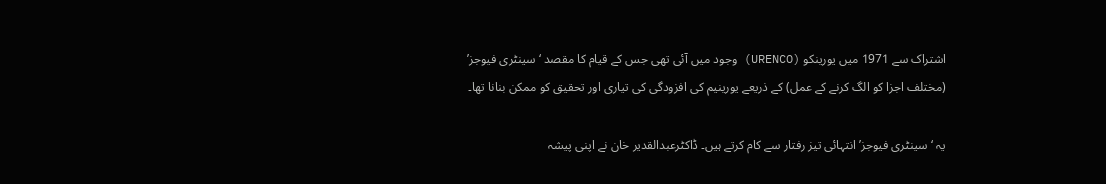اشتراک سے 1971 میں یورینکو (URENCO) وجود میں آئی تھی جس کے قیام کا مقصد ‘سینٹری فیوجز’ (مختلف اجزا کو الگ کرنے کے عمل) کے ذریعے یورینیم کی افزودگی کی تیاری اور تحقیق کو ممکن بنانا تھا۔

یہ ‘سینٹری فیوجز’ انتہائی تیز رفتار سے کام کرتے ہیں۔ ڈاکٹرعبدالقدیر خان نے اپنی پیشہ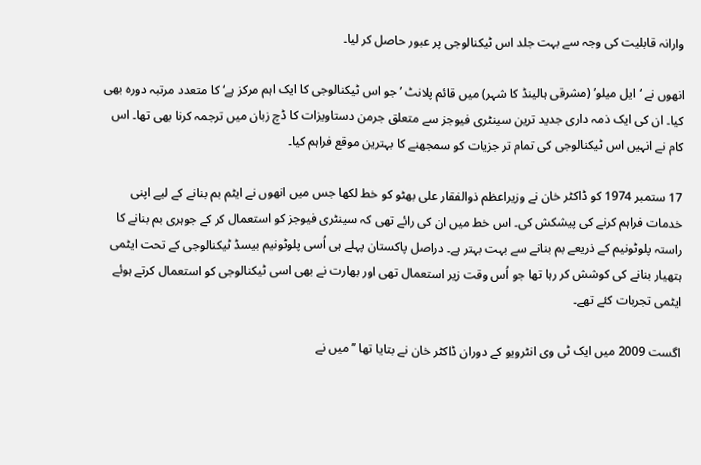وارانہ قابلیت کی وجہ سے بہت جلد اس ٹیکنالوجی پر عبور حاصل کر لیا۔

انھوں نے ‘ایل میلو’ (مشرقی ہالینڈ کا شہر) میں قائم پلانٹ ’جو اس ٹیکنالوجی کا ایک اہم مرکز ہے‘ کا متعدد مرتبہ دورہ بھی کیا۔ ان کی ایک ذمہ داری جدید ترین سینٹری فیوجز سے متعلق جرمن دستاویزات کا ڈچ زبان میں ترجمہ کرنا بھی تھا۔ اس کام نے انہیں اس ٹیکنالوجی کی تمام تر جزیات کو سمجھنے کا بہترین موقع فراہم کیا۔

17 ستمبر 1974 کو ڈاکٹر خان نے وزیراعظم ذوالفقار علی بھٹو کو خط لکھا جس میں انھوں نے ایٹم بم بنانے کے لیے اپنی خدمات فراہم کرنے کی پیشکش کی۔ اس خط میں ان کی رائے تھی کہ سینٹری فیوجز کو استعمال کر کے جوہری بم بنانے کا راستہ پلوٹونیم کے ذریعے بم بنانے سے بہت بہتر ہے۔ دراصل پاکستان پہلے ہی اُسی پلوٹونیم بیسڈ ٹیکنالوجی کے تحت ایٹمی ہتھیار بنانے کی کوشش کر رہا تھا جو اُس وقت زیر استعمال تھی اور بھارت نے بھی اسی ٹیکنالوجی کو استعمال کرتے ہوئے ایٹمی تجربات کئے تھے۔

اگست 2009 میں ایک ٹی وی انٹرویو کے دوران ڈاکٹر خان نے بتایا تھا ’’میں نے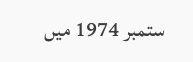ستمبر 1974 میں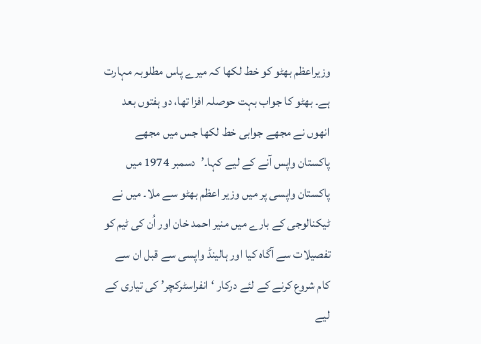وزیراعظم بھٹو کو خط لکھا کہ میرے پاس مطلوبہ مہارت ہے۔ بھٹو کا جواب بہت حوصلہ افزا تھا، دو ہفتوں بعد انھوں نے مجھے جوابی خط لکھا جس میں مجھے پاکستان واپس آنے کے لیے کہا۔’دسمبر 1974 میں پاکستان واپسی پر میں وزیر اعظم بھٹو سے ملا۔ میں نے ٹیکنالوجی کے بارے میں منیر احمد خان اور اُن کی ٹیم کو تفصیلات سے آگاہ کیا اور ہالینڈ واپسی سے قبل ان سے کام شروع کرنے کے لئے درکار ‘انفراسٹرکچر’ کی تیاری کے لیے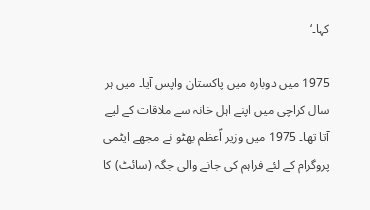کہا۔‘

1975 میں دوبارہ میں پاکستان واپس آیا۔ میں ہر سال کراچی میں اپنے اہل خانہ سے ملاقات کے لیے آتا تھا۔ 1975 میں وزیر اؑعظم بھٹو نے مجھے ایٹمی پروگرام کے لئے فراہم کی جانے والی جگہ (سائٹ) کا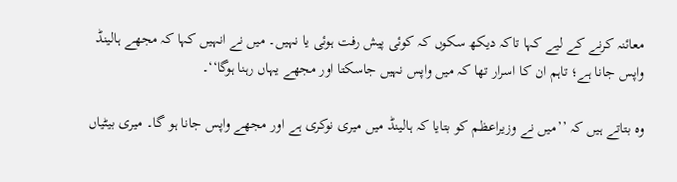معائنہ کرنے کے لیے کہا تاکہ دیکھ سکوں کہ کوئی پیش رفت ہوئی یا نہیں۔ میں نے انہیں کہا کہ مجھے ہالینڈ واپس جانا ہے؛ تاہم ان کا اسرار تھا کہ میں واپس نہیں جاسکتا اور مجھے یہاں رہنا ہوگا‘‘۔

وہ بتاتے ہیں کہ ’’میں نے وزیراعظم کو بتایا کہ ہالینڈ میں میری نوکری ہے اور مجھے واپس جانا ہو گا۔ میری بیٹیاں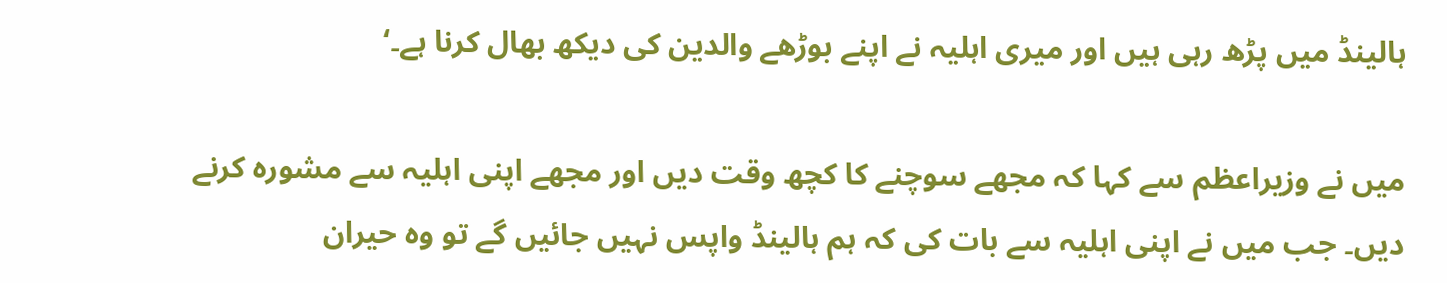ہالینڈ میں پڑھ رہی ہیں اور میری اہلیہ نے اپنے بوڑھے والدین کی دیکھ بھال کرنا ہے۔‘

میں نے وزیراعظم سے کہا کہ مجھے سوچنے کا کچھ وقت دیں اور مجھے اپنی اہلیہ سے مشورہ کرنے دیں۔ جب میں نے اپنی اہلیہ سے بات کی کہ ہم ہالینڈ واپس نہیں جائیں گے تو وہ حیران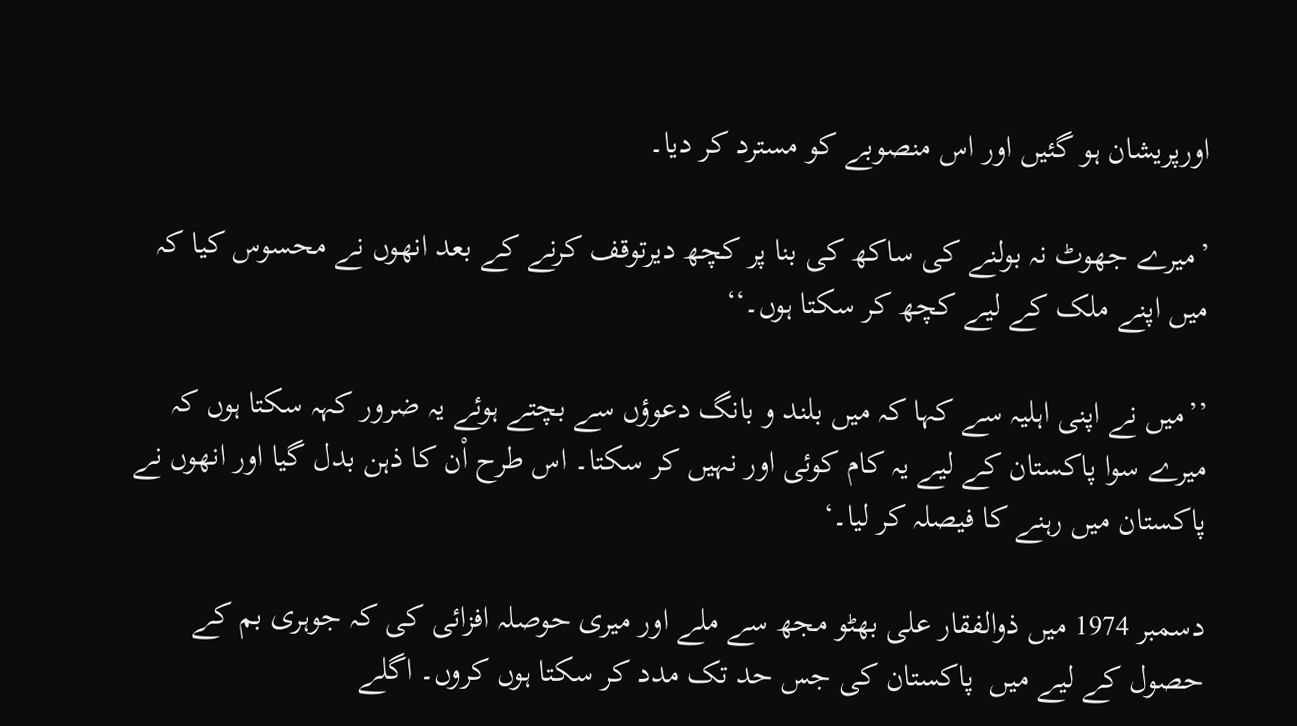اورپریشان ہو گئیں اور اس منصوبے کو مسترد کر دیا۔

’میرے جھوٹ نہ بولنے کی ساکھ کی بنا پر کچھ دیرتوقف کرنے کے بعد انھوں نے محسوس کیا کہ میں اپنے ملک کے لیے کچھ کر سکتا ہوں۔‘‘

’’میں نے اپنی اہلیہ سے کہا کہ میں بلند و بانگ دعوؤں سے بچتے ہوئے یہ ضرور کہہ سکتا ہوں کہ میرے سوا پاکستان کے لیے یہ کام کوئی اور نہیں کر سکتا۔ اس طرح اْن کا ذہن بدل گیا اور انھوں نے پاکستان میں رہنے کا فیصلہ کر لیا۔‘

دسمبر 1974 میں ذوالفقار علی بھٹو مجھ سے ملے اور میری حوصلہ افزائی کی کہ جوہری بم کے حصول کے لیے میں  پاکستان کی جس حد تک مدد کر سکتا ہوں کروں۔ اگلے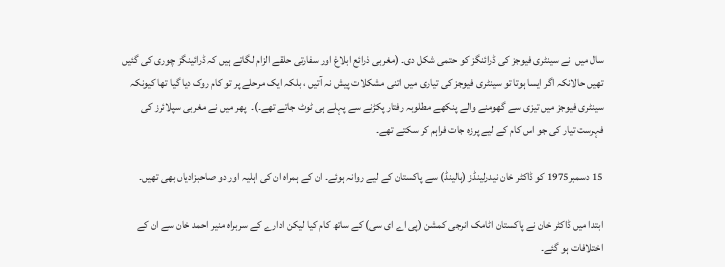سال میں  نے سینٹری فیوجز کی ڈرائنگز کو حتمی شکل دی۔ (مغربی ذرائع ابلاغ اور سفارتی حلقے الزام لگاتے ہیں کہ ڈرائینگز چوری کی گئیں تھیں حالانکہ اگر ایسا ہوتا تو سینٹری فیوجز کی تیاری میں اتنی مشکلات پیش نہ آتیں ، بلکہ ایک مرحلے پر تو کام روک دیا گیا تھا کیونکہ سینٹری فیوجز میں تیزی سے گھومنے والے پنکھے مطلوبہ رفتار پکڑنے سے پہلے ہی ٹوٹ جاتے تھے۔)۔  پھر میں نے مغربی سپلائرز کی فہرست تیار کی جو اس کام کے لیے پرزہ جات فراہم کر سکتے تھے۔

15 دسمبر1975 کو ڈاکٹر خان نیدرلینڈز (ہالینڈ) سے پاکستان کے لیے روانہ ہوئے۔ ان کے ہمراہ ان کی اہلیہ اور دو صاحبزادیاں بھی تھیں۔

ابتدا میں ڈاکٹر خان نے پاکستان اٹامک انرجی کمشن (پی اے ای سی) کے ساتھ کام کیا لیکن ادارے کے سربراہ منیر احمد خان سے ان کے اختلافات ہو گئے۔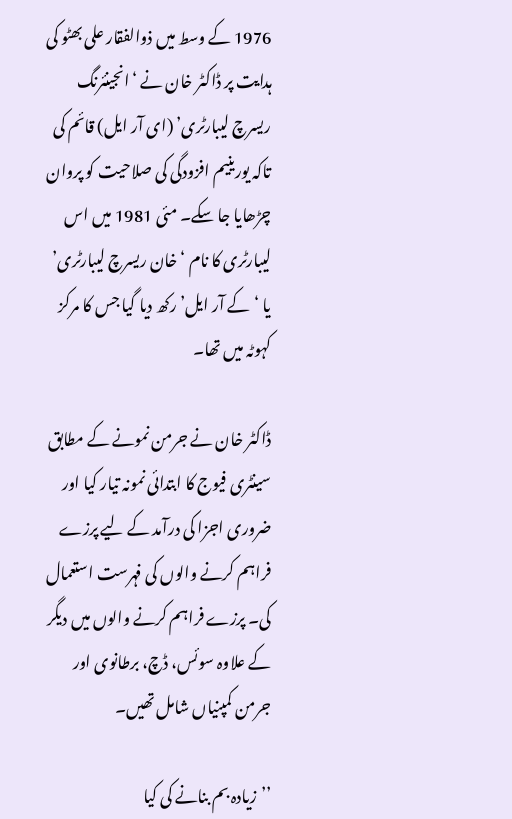1976 کے وسط میں ذوالفقار علی بھٹو کی ہدایت پر ڈاکٹر خان نے ‘انجینئرنگ ریسرچ لیبارٹری’ (ای آر ایل) قائم کی تاکہ یورینیم افزودگی کی صلاحیت کو پروان چڑھایا جا سکے۔ مئی 1981 میں اس لیبارٹری کا نام ‘خان ریسرچ لیبارٹری’ یا ‘کے آر ایل’ رکھ دیا گیا جس کا مرکز کہوٹہ میں تھا۔

ڈاکٹر خان نے جرمن نمونے کے مطابق سینٹری فیوج کا ابتدائی نمونہ تیار کیا اور ضروری اجزا کی درآمد کے لیے پرزے فراہم کرنے والوں کی فہرست استعمال کی۔ پرزے فراہم کرنے والوں میں دیگر کے علاوہ سوئس، ڈچ، برطانوی اور جرمن کمپنیاں شامل تھیں۔

’’زیادہ بم بنانے کی کیا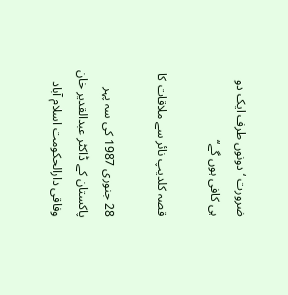ضرورت ‘ دونوں طرف ایک دو ہی کافی ہوں گے‘‘

قصہ کلدیپ نائر سے ملاقات کا

28 جنوری 1987 کی سہ پہر پاکستان کے ڈاکٹر عبدالقدیر خان وفاقی دارالحکومت اسلام آباد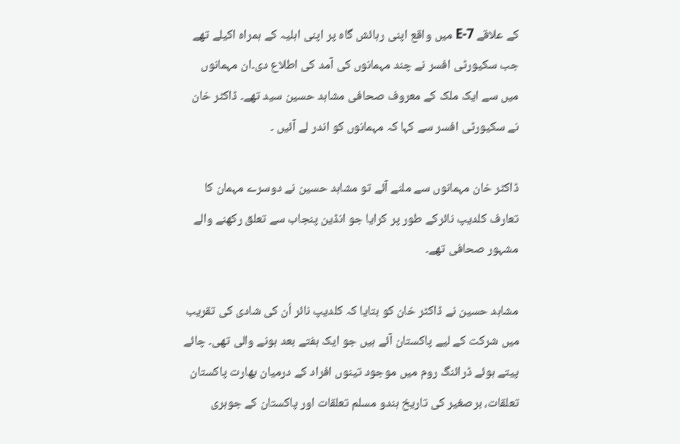کے علاقے E-7 میں واقع اپنی رہائش گاہ پر اپنی اہلیہ کے ہمراہ اکیلے تھے جب سکیورٹی افسر نے چند مہمانوں کی آمد کی اطلاع دی۔ان مہمانوں میں سے ایک ملک کے معروف صحافی مشاہد حسین سید تھے۔ ڈاکٹر خان نے سکیورٹی افسر سے کہا کہ مہمانوں کو اندر لے آئیں ۔

ڈاکٹر خان مہمانوں سے ملنے آئے تو مشاہد حسین نے دوسرے مہمان کا تعارف کلدیپ نائرکے طور پر کرایا جو انڈین پنجاب سے تعلق رکھنے والے مشہور صحافی تھے۔

مشاہد حسین نے ڈاکٹر خان کو بتایا کہ کلدیپ نائر اُن کی شادی کی تقریب میں شرکت کے لیے پاکستان آئے ہیں جو ایک ہفتے بعد ہونے والی تھی۔ چائے پیتے ہوئے ڈرائنگ روم میں موجود تینوں افراد کے درمیان بھارت پاکستان تعلقات، برصغیر کی تاریخ ہندو مسلم تعلقات اور پاکستان کے جوہری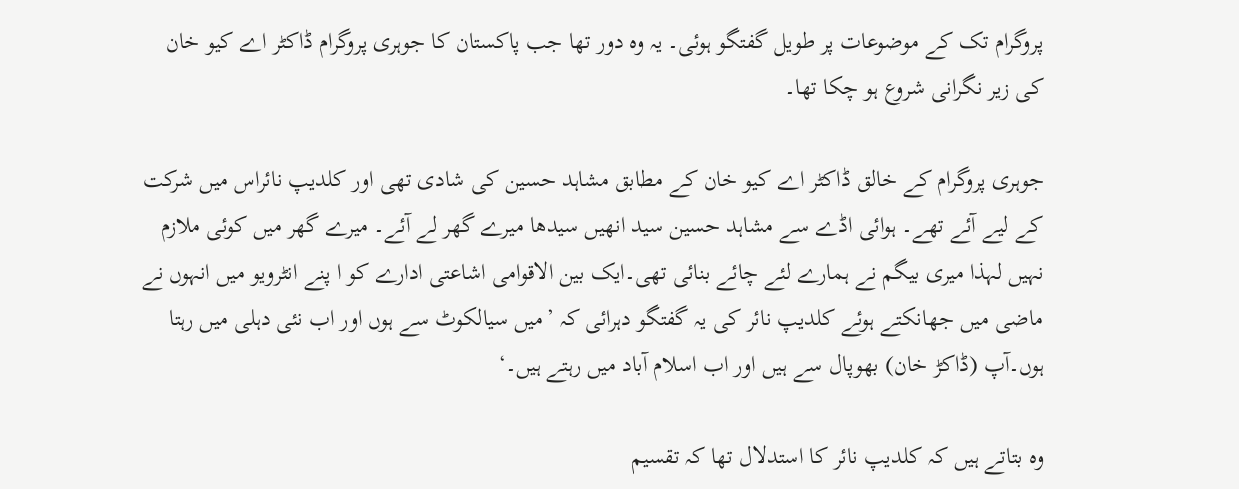پروگرام تک کے موضوعات پر طویل گفتگو ہوئی۔ یہ وہ دور تھا جب پاکستان کا جوہری پروگرام ڈاکٹر اے کیو خان کی زیر نگرانی شروع ہو چکا تھا۔

جوہری پروگرام کے خالق ڈاکٹر اے کیو خان کے مطابق مشاہد حسین کی شادی تھی اور کلدیپ نائراس میں شرکت کے لیے آئے تھے۔ ہوائی اڈے سے مشاہد حسین سید انھیں سیدھا میرے گھر لے آئے۔ میرے گھر میں کوئی ملازم نہیں لہذا میری بیگم نے ہمارے لئے چائے بنائی تھی۔ایک بین الاقوامی اشاعتی ادارے کو ا پنے انٹرویو میں انہوں نے  ماضی میں جھانکتے ہوئے کلدیپ نائر کی یہ گفتگو دہرائی کہ ’میں سیالکوٹ سے ہوں اور اب نئی دہلی میں رہتا ہوں۔آپ (ڈاکڑ خان) بھوپال سے ہیں اور اب اسلام آباد میں رہتے ہیں۔‘

وہ بتاتے ہیں کہ کلدیپ نائر کا استدلال تھا کہ تقسیم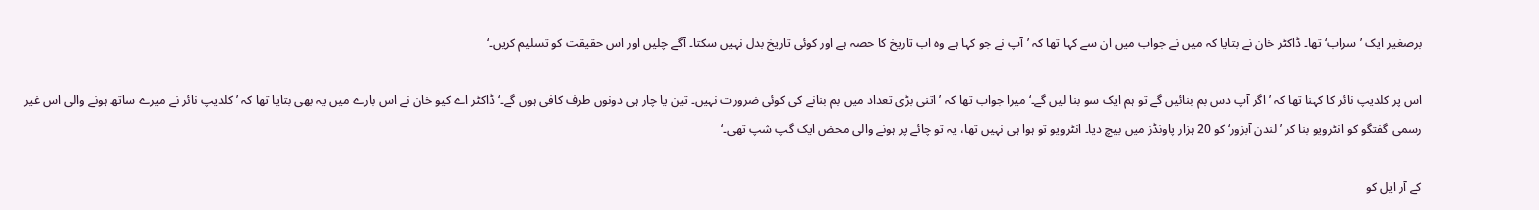برصغیر ایک ’سراب‘ تھا۔ ڈاکٹر خان نے بتایا کہ میں نے جواب میں ان سے کہا تھا کہ ’آپ نے جو کہا ہے وہ اب تاریخ کا حصہ ہے اور کوئی تاریخ بدل نہیں سکتا۔ آگے چلیں اور اس حقیقت کو تسلیم کریں۔‘

اس پر کلدیپ نائر کا کہنا تھا کہ ’اگر آپ دس بم بنائیں گے تو ہم ایک سو بنا لیں گے۔‘ میرا جواب تھا کہ ’اتنی بڑی تعداد میں بم بنانے کی کوئی ضرورت نہیں۔ تین یا چار ہی دونوں طرف کافی ہوں گے۔‘ ڈاکٹر اے کیو خان نے اس بارے میں یہ بھی بتایا تھا کہ ’کلدیپ نائر نے میرے ساتھ ہونے والی اس غیر رسمی گفتگو کو انٹرویو بنا کر ’لندن آبزور‘ کو 20 ہزار پاونڈز میں بیچ دیا۔ انٹرویو تو ہوا ہی نہیں تھا، یہ تو چائے پر ہونے والی محض ایک گپ شپ تھی۔‘

کے آر ایل کو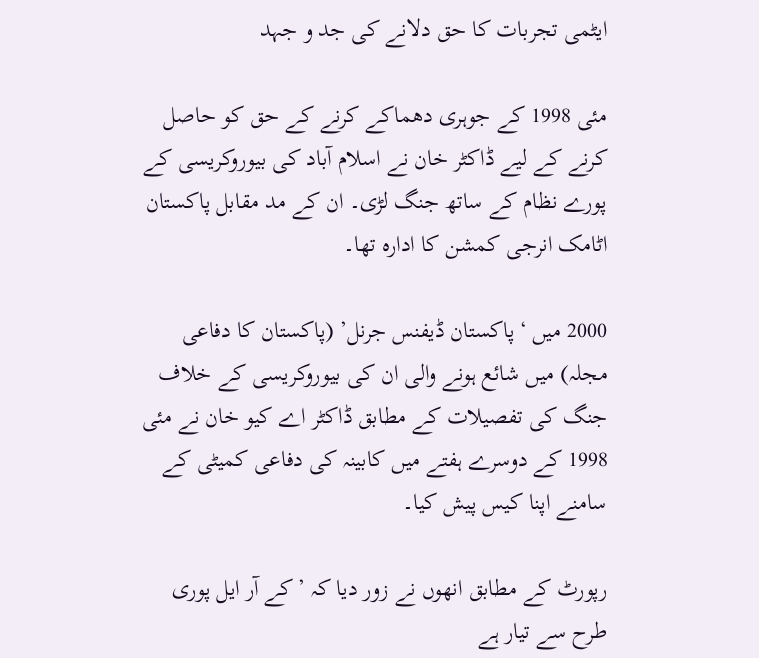ایٹمی تجربات کا حق دلانے کی جد و جہد

مئی 1998 کے جوہری دھماکے کرنے کے حق کو حاصل کرنے کے لیے ڈاکٹر خان نے اسلام آباد کی بیوروکریسی کے پورے نظام کے ساتھ جنگ لڑی۔ ان کے مد مقابل پاکستان اٹامک انرجی کمشن کا ادارہ تھا۔

2000 میں ‘پاکستان ڈیفنس جرنل’ (پاکستان کا دفاعی مجلہ) میں شائع ہونے والی ان کی بیوروکریسی کے خلاف جنگ کی تفصیلات کے مطابق ڈاکٹر اے کیو خان نے مئی 1998 کے دوسرے ہفتے میں کابینہ کی دفاعی کمیٹی کے سامنے اپنا کیس پیش کیا۔

رپورٹ کے مطابق انھوں نے زور دیا کہ ’کے آر ایل پوری طرح سے تیار ہے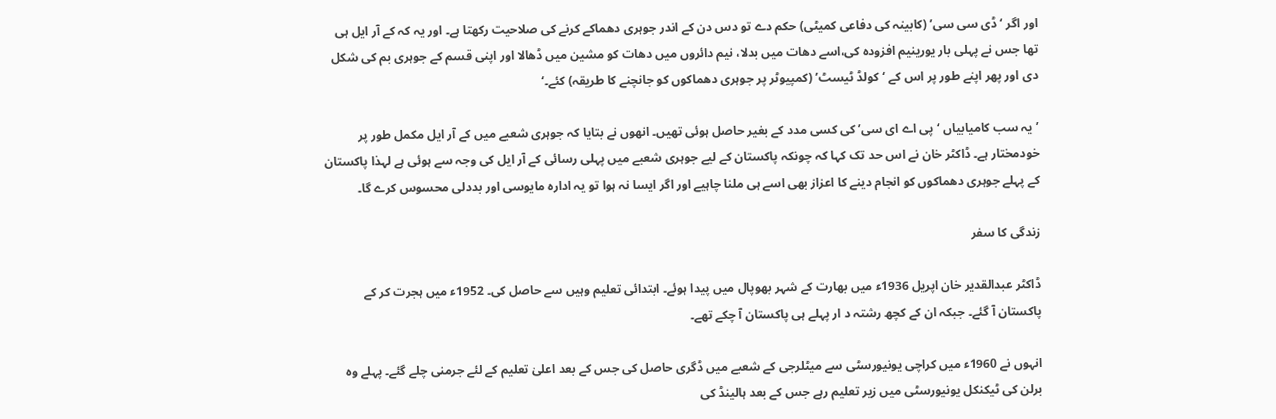اور اگر ‘ڈی سی سی’ (کابینہ کی دفاعی کمیٹی) حکم دے تو دس دن کے اندر جوہری دھماکے کرنے کی صلاحیت رکھتا ہے۔ اور یہ کہ کے آر ایل ہی تھا جس نے پہلی بار یورینیم افزودہ کی،اسے دھات میں بدلا، نیم دائروں میں دھات کو مشین میں ڈھالا اور اپنی قسم کے جوہری بم کی شکل دی اور پھر اپنے طور پر اس کے ‘کولڈ ٹیسٹ’ (کمپیوٹر پر جوہری دھماکوں کو جانچنے کا طریقہ) کئے۔‘

’یہ سب کامیابیاں ‘پی اے ای سی’ کی کسی مدد کے بغیر حاصل ہوئی تھیں۔ انھوں نے بتایا کہ جوہری شعبے میں کے آر ایل مکمل طور پر خودمختار ہے۔ ڈاکٹر خان نے اس حد تک کہا کہ چونکہ پاکستان کے لیے جوہری شعبے میں پہلی رسائی کے آر ایل کی وجہ سے ہوئی ہے لہذا پاکستان کے پہلے جوہری دھماکوں کو انجام دینے کا اعزاز بھی اسے ہی ملنا چاہیے اور اگر ایسا نہ ہوا تو یہ ادارہ مایوسی اور بددلی محسوس کرے گا۔

زندگی کا سفر

ڈاکٹر عبدالقدیر خان اپریل 1936ء میں بھارت کے شہر بھوپال میں پیدا ہوئے۔ ابتدائی تعلیم وہیں سے حاصل کی۔ 1952ء میں ہجرت کر کے پاکستان آ گئے۔ جبکہ ان کے کچھ رشتہ د ار پہلے ہی پاکستان آ چکے تھے۔

انہوں نے 1960ء میں کراچی یونیورسٹی سے میٹلرجی کے شعبے میں ڈگری حاصل کی جس کے بعد اعلیٰ تعلیم کے لئے جرمنی چلے گئے۔ پہلے وہ برلن کی ٹیکنکل یونیورسٹی میں زیر تعلیم رہے جس کے بعد ہالینڈ کی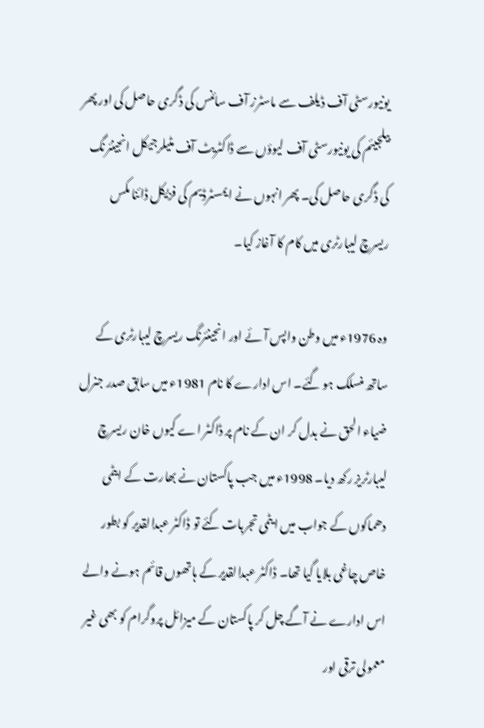یونیورسٹی آف ڈیلف سے ماسٹرز آف سائنس کی ڈگری حاصل کی اور پھر بیلجیئم کی یونیورسٹی آف لیوؤں سے ڈاکٹریٹ آف مٹیلرجیکل انجینئرنگ کی ڈگری حاصل کی۔ پھر انہوں نے ایمسٹرڈیم کی فزیکل ڈائنا مکس ریسرچ لیبارٹری میں کام کا آغاز کیا۔

وہ 1976ء میں وطن واپس آئے اور انجینئرنگ ریسرچ لیبارٹری کے ساتھ منسلک ہو گئے۔ اس ادارے کا نام 1981ء میں سابق صدر جنرل ضیاء الحق نے بدل کر ان کے نام پر ڈاکٹر اے کیوں خان ریسرچ لیبارٹریز رکھ دیا۔ 1998ء میں جب پاکستان نے بھارت کے ایٹمی دھماکوں کے جواب میں ایٹمی تجربات کئے تو ڈاکٹر عبدالقدیر کو بطور خاص چاغی بلایا گیا تھا۔ ڈاکٹر عبدالقدیر کے ہاتھوں قائم ہونے والے اس ادارے نے آگے چل کر پاکستان کے میزائل پروگرام کو بھی غیر معمولی ترقی اور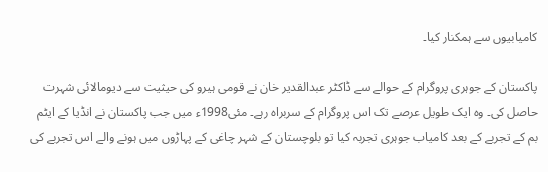کامیابیوں سے ہمکنار کیا۔

پاکستان کے جوہری پروگرام کے حوالے سے ڈاکٹر عبدالقدیر خان نے قومی ہیرو کی حیثیت سے دیومالائی شہرت حاصل کی۔ وہ ایک طویل عرصے تک اس پروگرام کے سربراہ رہے۔ مئی1998ء میں جب پاکستان نے انڈیا کے ایٹم بم کے تجربے کے بعد کامیاب جوہری تجربہ کیا تو بلوچستان کے شہر چاغی کے پہاڑوں میں ہونے والے اس تجربے کی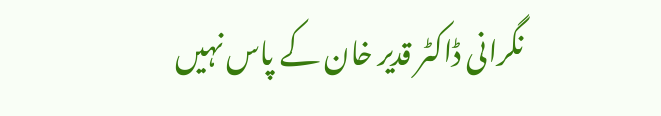نگرانی ڈاکٹر قدیر خان کے پاس نہیں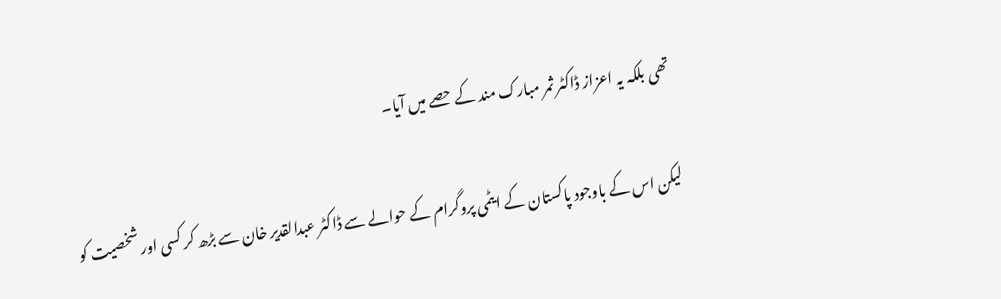تھی بلکہ یہ اعزاز ڈاکٹر ثمر مبارک مند کے حصے میں آیا۔

لیکن اس کے باوجود پاکستان کے ایٹمی پروگرام کے حوالے سے ڈاکٹر عبدالقدیر خان سے بڑھ کر کسی اور شخصیت کو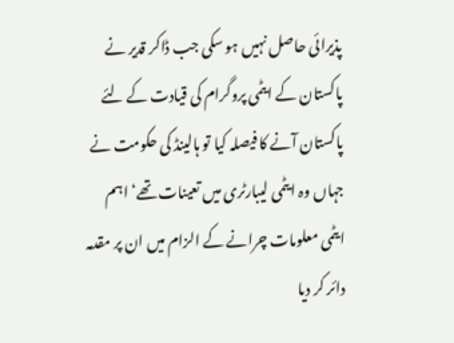پذیرائی حاصل نہیں ہو سکی جب ڈاکر قدیر نے پاکستان کے ایٹمی پروگرام کی قیادت کے لئے پاکستان آنے کا فیصلہ کیا تو ہالینڈ کی حکومت نے جہاں وہ ایٹمی لیبارٹری میں تعینات تھے‘ اہم ایٹمی معلومات چرانے کے الزام میں ان پر مقدمہ دائر کر دیا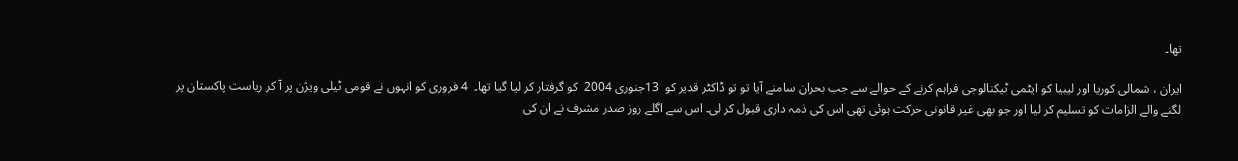تھا۔

ایران ، شمالی کوریا اور لیبیا کو ایٹمی ٹیکنالوجی فراہم کرنے کے حوالے سے جب بحران سامنے آیا تو تو ڈاکٹر قدیر کو  13جنوری 2004  کو گرفتار کر لیا گیا تھا۔  4 فروری کو انہوں نے قومی ٹیلی ویژن پر آ کر ریاست پاکستان پر لگنے والے الزامات کو تسلیم کر لیا اور جو بھی غیر قانونی حرکت ہوئی تھی اس کی ذمہ داری قبول کر لی۔ اس سے اگلے روز صدر مشرف نے ان کی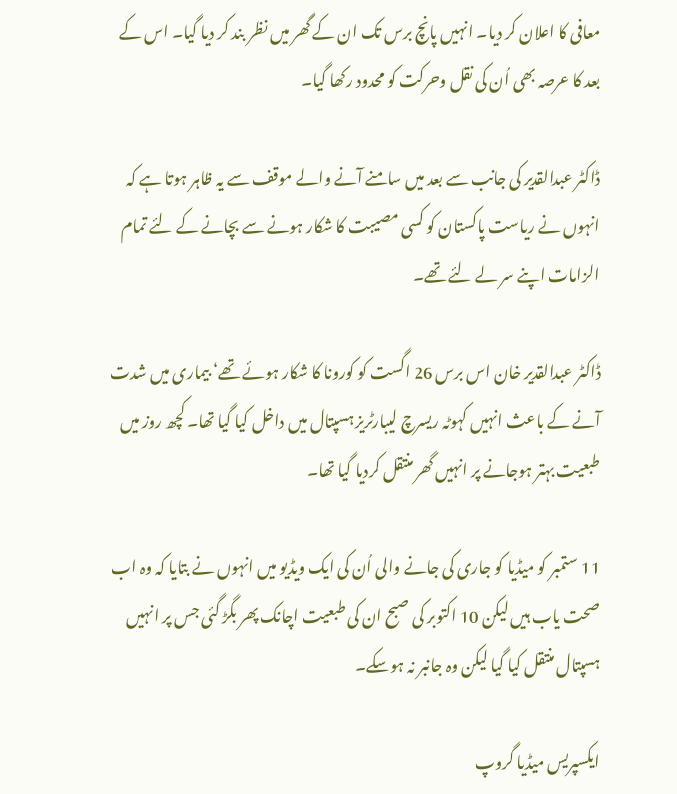معافی کا اعلان کر دیا۔ انہیں پانچ برس تک ان کے گھر میں نظر بند کر دیا گیا۔ اس کے بعد کا عرصہ بھی اُن کی نقل وحرکت کو محدود رکھا گیا۔

ڈاکٹر عبدالقدیر کی جانب سے بعد میں سامنے آنے والے موقف سے یہ ظاہر ہوتا ہے کہ انہوں نے ریاست پاکستان کو کسی مصیبت کا شکار ہونے سے بچانے کے لئے تمام الزامات اپنے سر لے لئے تھے۔

ڈاکٹر عبدالقدیر خان اس برس 26 اگست کو کورونا کا شکار ہوئے تھے‘ بیماری میں شدت آنے کے باعث انہیں کہوٹہ ریسرچ لیبارٹریز ہسپتال میں داخل کیا گیا تھا۔ کچھ روز میں طبعیت بہتر ہوجانے پر انہیں گھر منتقل کردیا گیا تھا۔

11 ستمبر کو میڈیا کو جاری کی جانے والی اُن کی ایک ویڈیو میں انہوں نے بتایا کہ وہ اب صحت یاب ہیں لیکن 10 اکتوبر کی صبح ان کی طبعیت اچانک پھر بگڑ گئی جس پر انہیں ہسپتال منتقل کیا گیا لیکن وہ جانبر نہ ہوسکے۔

ایکسپریس میڈیا گروپ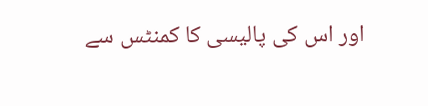اور اس کی پالیسی کا کمنٹس سے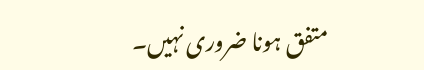متفق ہونا ضروری نہیں۔